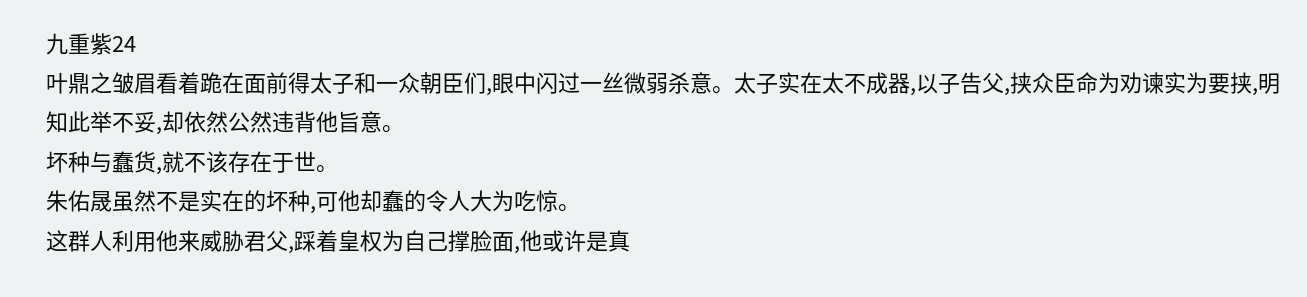九重紫24
叶鼎之皱眉看着跪在面前得太子和一众朝臣们,眼中闪过一丝微弱杀意。太子实在太不成器,以子告父,挟众臣命为劝谏实为要挟,明知此举不妥,却依然公然违背他旨意。
坏种与蠢货,就不该存在于世。
朱佑晟虽然不是实在的坏种,可他却蠢的令人大为吃惊。
这群人利用他来威胁君父,踩着皇权为自己撑脸面,他或许是真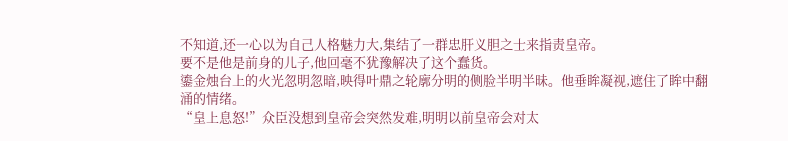不知道,还一心以为自己人格魅力大,集结了一群忠肝义胆之士来指责皇帝。
要不是他是前身的儿子,他回毫不犹豫解决了这个蠢货。
鎏金烛台上的火光忽明忽暗,映得叶鼎之轮廓分明的侧脸半明半昧。他垂眸凝视,遮住了眸中翻涌的情绪。
“皇上息怒!”众臣没想到皇帝会突然发难,明明以前皇帝会对太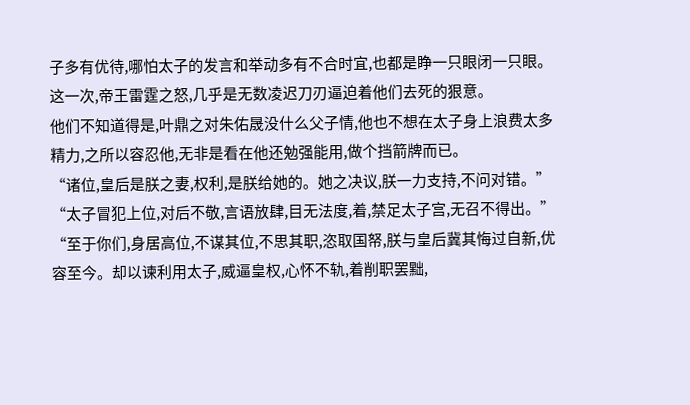子多有优待,哪怕太子的发言和举动多有不合时宜,也都是睁一只眼闭一只眼。
这一次,帝王雷霆之怒,几乎是无数凌迟刀刃逼迫着他们去死的狠意。
他们不知道得是,叶鼎之对朱佑晟没什么父子情,他也不想在太子身上浪费太多精力,之所以容忍他,无非是看在他还勉强能用,做个挡箭牌而已。
“诸位,皇后是朕之妻,权利,是朕给她的。她之决议,朕一力支持,不问对错。”
“太子冒犯上位,对后不敬,言语放肆,目无法度,着,禁足太子宫,无召不得出。”
“至于你们,身居高位,不谋其位,不思其职,恣取国帑,朕与皇后冀其悔过自新,优容至今。却以谏利用太子,威逼皇权,心怀不轨,着削职罢黜,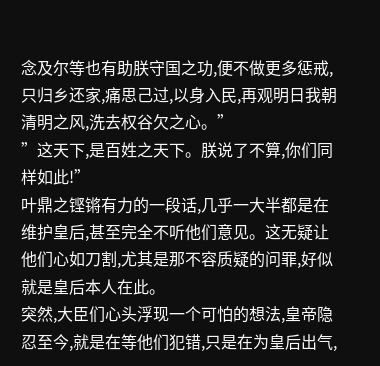念及尔等也有助朕守国之功,便不做更多惩戒,只归乡还家,痛思己过,以身入民,再观明日我朝清明之风,洗去权谷欠之心。”
”这天下,是百姓之天下。朕说了不算,你们同样如此!”
叶鼎之铿锵有力的一段话,几乎一大半都是在维护皇后,甚至完全不听他们意见。这无疑让他们心如刀割,尤其是那不容质疑的问罪,好似就是皇后本人在此。
突然,大臣们心头浮现一个可怕的想法,皇帝隐忍至今,就是在等他们犯错,只是在为皇后出气,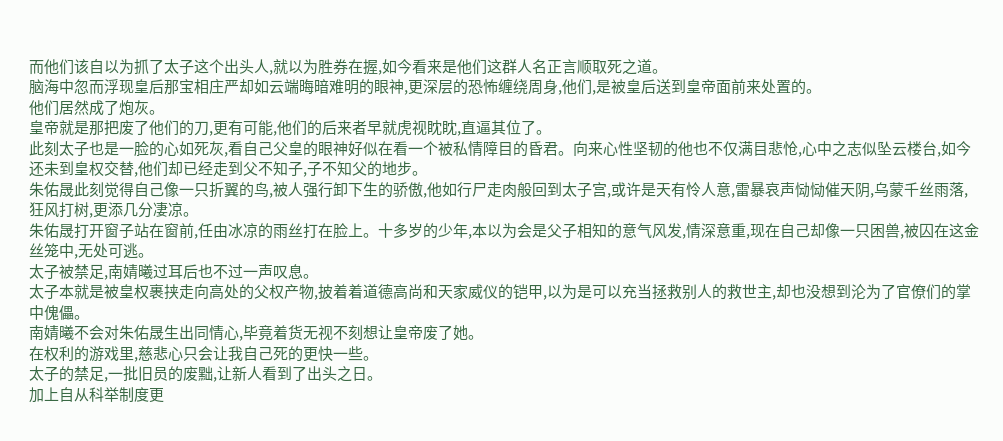而他们该自以为抓了太子这个出头人,就以为胜券在握,如今看来是他们这群人名正言顺取死之道。
脑海中忽而浮现皇后那宝相庄严却如云端晦暗难明的眼神,更深层的恐怖缠绕周身,他们,是被皇后送到皇帝面前来处置的。
他们居然成了炮灰。
皇帝就是那把废了他们的刀,更有可能,他们的后来者早就虎视眈眈,直逼其位了。
此刻太子也是一脸的心如死灰,看自己父皇的眼神好似在看一个被私情障目的昏君。向来心性坚韧的他也不仅满目悲怆,心中之志似坠云楼台,如今还未到皇权交替,他们却已经走到父不知子,子不知父的地步。
朱佑晟此刻觉得自己像一只折翼的鸟,被人强行卸下生的骄傲,他如行尸走肉般回到太子宫,或许是天有怜人意,雷暴哀声恸恸催天阴,乌蒙千丝雨落,狂风打树,更添几分凄凉。
朱佑晟打开窗子站在窗前,任由冰凉的雨丝打在脸上。十多岁的少年,本以为会是父子相知的意气风发,情深意重,现在自己却像一只困兽,被囚在这金丝笼中,无处可逃。
太子被禁足,南婧曦过耳后也不过一声叹息。
太子本就是被皇权裹挟走向高处的父权产物,披着着道德高尚和天家威仪的铠甲,以为是可以充当拯救别人的救世主,却也没想到沦为了官僚们的掌中傀儡。
南婧曦不会对朱佑晟生出同情心,毕竟着货无视不刻想让皇帝废了她。
在权利的游戏里,慈悲心只会让我自己死的更快一些。
太子的禁足,一批旧员的废黜,让新人看到了出头之日。
加上自从科举制度更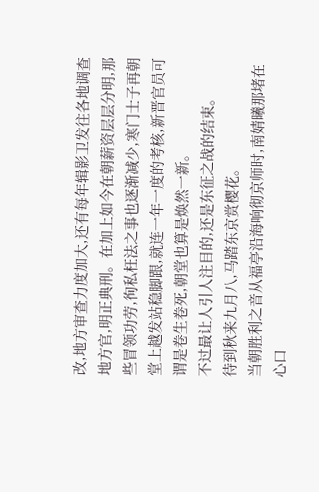改,地方审查力度加大,还有每年辑影卫发往各地调查地方官,明正典刑。在加上如今在朝薪资层层分明,那些冒领功劳,徇私枉法之事也逐渐减少,寒门士子再朝堂上越发站稳脚跟,就连一年一度的考核,新晋官员可谓是卷生卷死,朝堂也算是焕然一新。
不过最让人引人注目的,还是东征之战的结束。
待到秋来九月八,马踏东京赏樱花。
当朝胜利之音从福亭沿海响彻京师时,南婧曦那堵在心口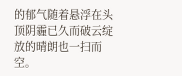的郁气随着悬浮在头顶阴霾已久而破云绽放的晴朗也一扫而空。